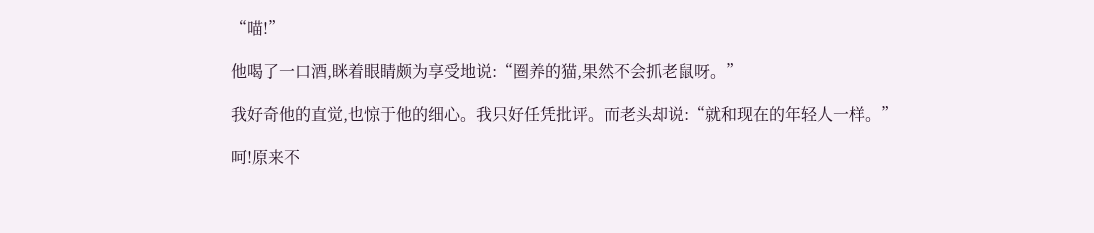“喵!”

他喝了一口酒,眯着眼睛颇为享受地说:“圈养的猫,果然不会抓老鼠呀。”

我好奇他的直觉,也惊于他的细心。我只好任凭批评。而老头却说:“就和现在的年轻人一样。”

呵!原来不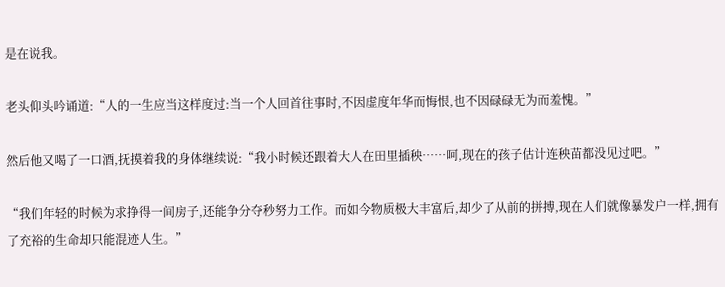是在说我。

老头仰头吟诵道:“人的一生应当这样度过:当一个人回首往事时,不因虚度年华而悔恨,也不因碌碌无为而羞愧。”

然后他又喝了一口酒,抚摸着我的身体继续说:“我小时候还跟着大人在田里插秧……呵,现在的孩子估计连秧苗都没见过吧。”

“我们年轻的时候为求挣得一间房子,还能争分夺秒努力工作。而如今物质极大丰富后,却少了从前的拼搏,现在人们就像暴发户一样,拥有了充裕的生命却只能混迹人生。”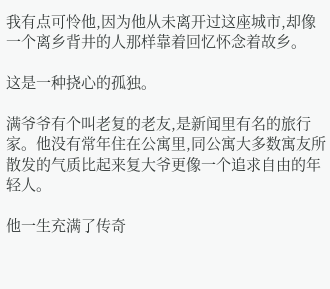我有点可怜他,因为他从未离开过这座城市,却像一个离乡背井的人那样靠着回忆怀念着故乡。

这是一种挠心的孤独。

满爷爷有个叫老复的老友,是新闻里有名的旅行家。他没有常年住在公寓里,同公寓大多数寓友所散发的气质比起来复大爷更像一个追求自由的年轻人。

他一生充满了传奇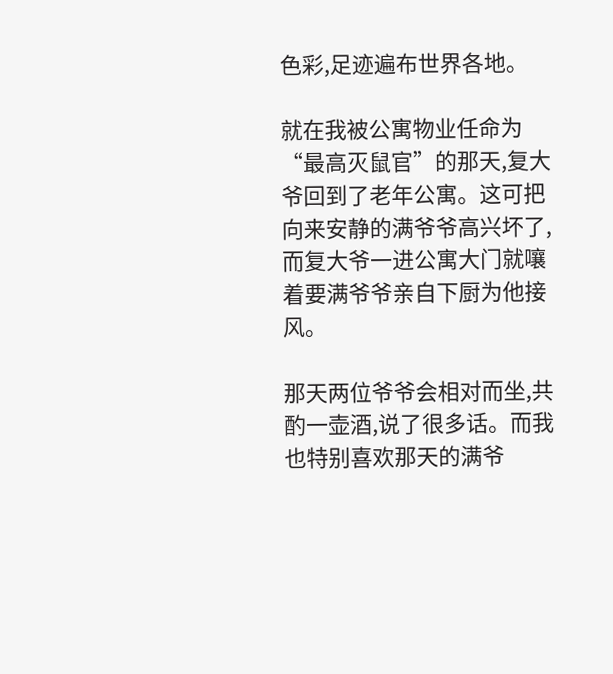色彩,足迹遍布世界各地。

就在我被公寓物业任命为“最高灭鼠官”的那天,复大爷回到了老年公寓。这可把向来安静的满爷爷高兴坏了,而复大爷一进公寓大门就嚷着要满爷爷亲自下厨为他接风。

那天两位爷爷会相对而坐,共酌一壶酒,说了很多话。而我也特别喜欢那天的满爷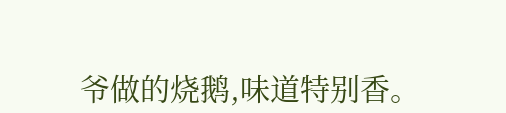爷做的烧鹅,味道特别香。